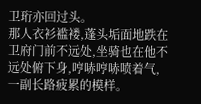卫珩亦回过头。
那人衣衫褴褛,蓬头垢面地跌在卫府门前不远处,坐骑也在他不远处俯下身,哼哧哼哧喷着气,
一副长路疲累的模样。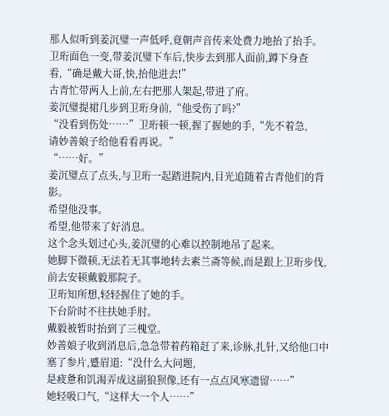那人似听到姜沉璧一声低呼,竟朝声音传来处费力地抬了抬手。
卫珩面色一变,带姜沉璧下车后,快步去到那人面前,蹲下身查看,“确是戴大哥,快,抬他进去!”
古青忙带两人上前,左右把那人架起,带进了府。
姜沉璧提裙几步到卫珩身前,“他受伤了吗?”
“没看到伤处……”卫珩顿一顿,握了握她的手,“先不着急,
请妙善娘子给他看看再说。”
“……好。”
姜沉璧点了点头,与卫珩一起踏进院内,目光追随着古青他们的背影。
希望他没事。
希望,他带来了好消息。
这个念头划过心头,姜沉璧的心难以控制地吊了起来。
她脚下微顿,无法若无其事地转去素兰斋等候,而是跟上卫珩步伐,前去安顿戴毅那院子。
卫珩知所想,轻轻握住了她的手。
下台阶时不往扶她手肘。
戴毅被暂时抬到了三槐堂。
妙善娘子收到消息后,急急带着药箱赶了来,诊脉,扎针,又给他口中塞了参片,蹙眉道:“没什么大问题,
是疲惫和饥渴弄成这副狼狈像,还有一点点风寒遗留……”
她轻吸口气,“这样大一个人……”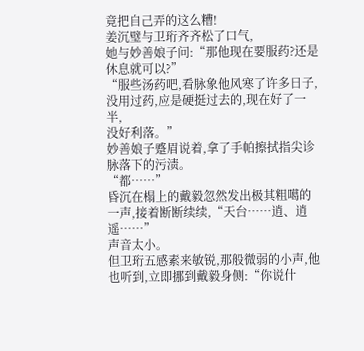竟把自己弄的这么糟!
姜沉璧与卫珩齐齐松了口气,
她与妙善娘子问:“那他现在要服药?还是休息就可以?”
“服些汤药吧,看脉象他风寒了许多日子,没用过药,应是硬挺过去的,现在好了一半,
没好利落。”
妙善娘子蹙眉说着,拿了手帕擦拭指尖诊脉落下的污渍。
“都……”
昏沉在榻上的戴毅忽然发出极其粗噶的一声,接着断断续续,“天台……逍、逍遥……”
声音太小。
但卫珩五感素来敏锐,那般微弱的小声,他也听到,立即挪到戴毅身侧:“你说什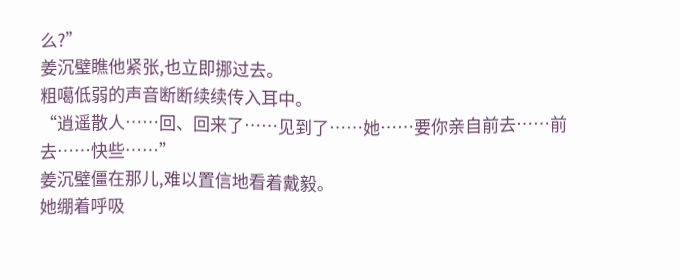么?”
姜沉璧瞧他紧张,也立即挪过去。
粗噶低弱的声音断断续续传入耳中。
“逍遥散人……回、回来了……见到了……她……要你亲自前去……前去……快些……”
姜沉璧僵在那儿,难以置信地看着戴毅。
她绷着呼吸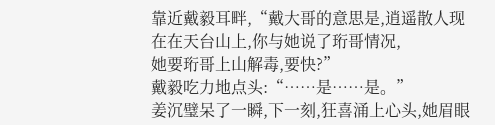靠近戴毅耳畔,“戴大哥的意思是,逍遥散人现在在天台山上,你与她说了珩哥情况,
她要珩哥上山解毒,要快?”
戴毅吃力地点头:“……是……是。”
姜沉璧呆了一瞬,下一刻,狂喜涌上心头,她眉眼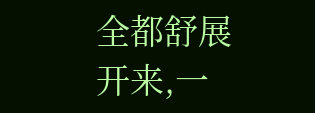全都舒展开来,一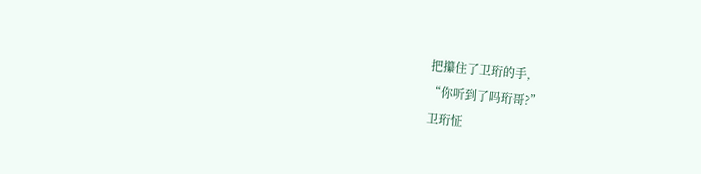把攥住了卫珩的手,
“你听到了吗珩哥?”
卫珩怔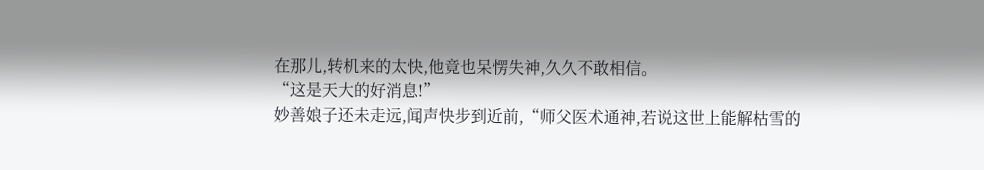在那儿,转机来的太快,他竟也呆愣失神,久久不敢相信。
“这是天大的好消息!”
妙善娘子还未走远,闻声快步到近前,“师父医术通神,若说这世上能解枯雪的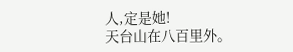人,定是她!
天台山在八百里外。